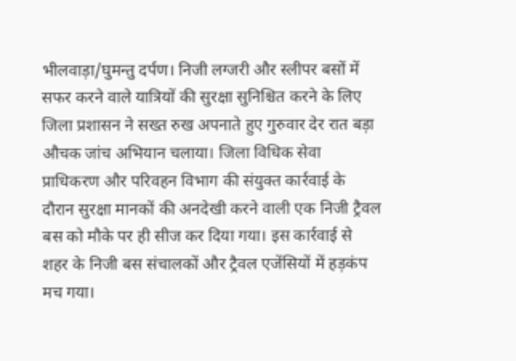भीलवाड़ा/घुमन्तु दर्पण। निजी लग्जरी और स्लीपर बसों में सफर करने वाले यात्रियों की सुरक्षा सुनिश्चित करने के लिए जिला प्रशासन ने सख्त रुख अपनाते हुए गुरुवार देर रात बड़ा औचक जांच अभियान चलाया। जिला विधिक सेवा प्राधिकरण और परिवहन विभाग की संयुक्त कार्रवाई के दौरान सुरक्षा मानकों की अनदेखी करने वाली एक निजी ट्रैवल बस को मौके पर ही सीज कर दिया गया। इस कार्रवाई से शहर के निजी बस संचालकों और ट्रैवल एजेंसियों में हड़कंप मच गया।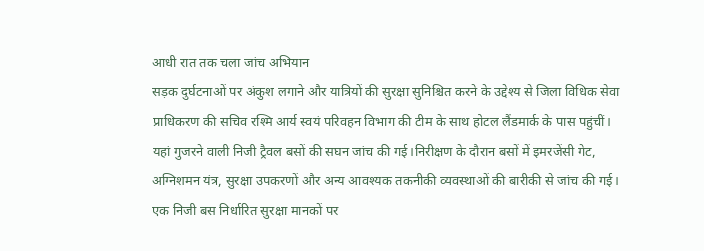आधी रात तक चला जांच अभियान
सड़क दुर्घटनाओं पर अंकुश लगाने और यात्रियों की सुरक्षा सुनिश्चित करने के उद्देश्य से जिला विधिक सेवा प्राधिकरण की सचिव रश्मि आर्य स्वयं परिवहन विभाग की टीम के साथ होटल लैंडमार्क के पास पहुंचीं। यहां गुजरने वाली निजी ट्रैवल बसों की सघन जांच की गई।निरीक्षण के दौरान बसों में इमरजेंसी गेट, अग्निशमन यंत्र, सुरक्षा उपकरणों और अन्य आवश्यक तकनीकी व्यवस्थाओं की बारीकी से जांच की गई। एक निजी बस निर्धारित सुरक्षा मानकों पर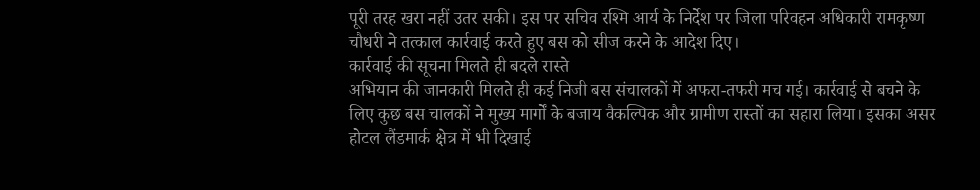पूरी तरह खरा नहीं उतर सकी। इस पर सचिव रश्मि आर्य के निर्देश पर जिला परिवहन अधिकारी रामकृष्ण चौधरी ने तत्काल कार्रवाई करते हुए बस को सीज करने के आदेश दिए।
कार्रवाई की सूचना मिलते ही बदले रास्ते
अभियान की जानकारी मिलते ही कई निजी बस संचालकों में अफरा-तफरी मच गई। कार्रवाई से बचने के लिए कुछ बस चालकों ने मुख्य मार्गों के बजाय वैकल्पिक और ग्रामीण रास्तों का सहारा लिया। इसका असर होटल लैंडमार्क क्षेत्र में भी दिखाई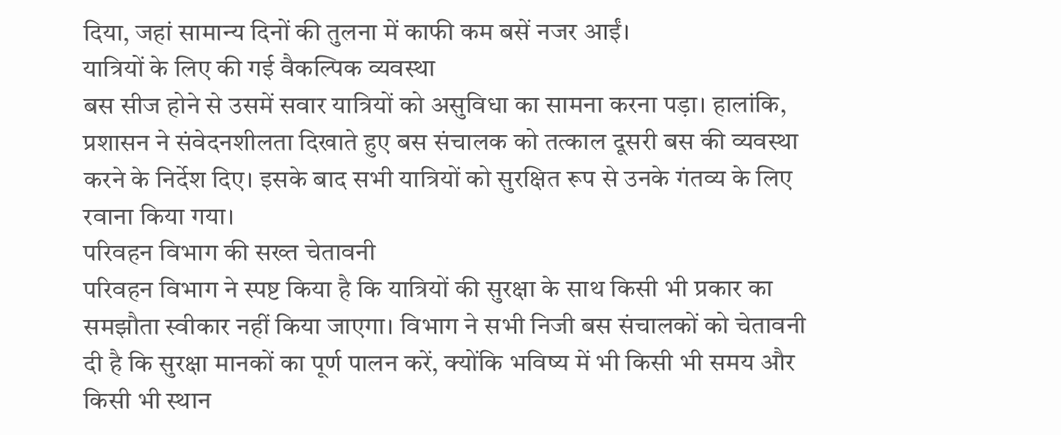दिया, जहां सामान्य दिनों की तुलना में काफी कम बसें नजर आईं।
यात्रियों के लिए की गई वैकल्पिक व्यवस्था
बस सीज होने से उसमें सवार यात्रियों को असुविधा का सामना करना पड़ा। हालांकि, प्रशासन ने संवेदनशीलता दिखाते हुए बस संचालक को तत्काल दूसरी बस की व्यवस्था करने के निर्देश दिए। इसके बाद सभी यात्रियों को सुरक्षित रूप से उनके गंतव्य के लिए रवाना किया गया।
परिवहन विभाग की सख्त चेतावनी
परिवहन विभाग ने स्पष्ट किया है कि यात्रियों की सुरक्षा के साथ किसी भी प्रकार का समझौता स्वीकार नहीं किया जाएगा। विभाग ने सभी निजी बस संचालकों को चेतावनी दी है कि सुरक्षा मानकों का पूर्ण पालन करें, क्योंकि भविष्य में भी किसी भी समय और किसी भी स्थान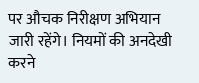पर औचक निरीक्षण अभियान जारी रहेंगे। नियमों की अनदेखी करने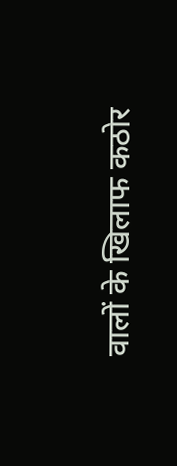वालों के खिलाफ कठोर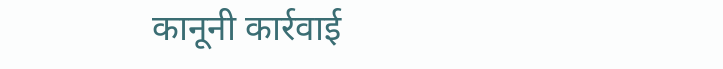कानूनी कार्रवाई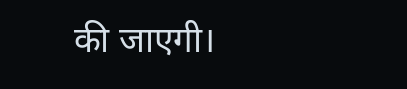की जाएगी।